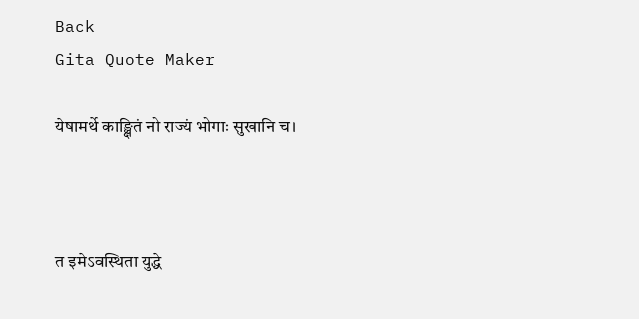Back
Gita Quote Maker

येषामर्थे काङ्क्षितं नो राज्यं भोगाः सुखानि च।



त इमेऽवस्थिता युद्धे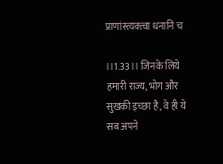प्राणांस्त्यक्त्वा धनानि च

।।1.33।। जिनके लिये हमारी राज्य, भोग और सुखकी इच्छा है, वे ही ये सब अपने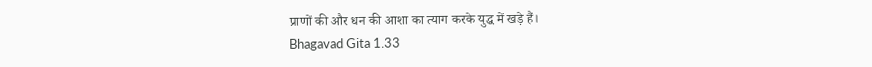प्राणों की और धन की आशा का त्याग करके युद्ध में खड़े हैं।
Bhagavad Gita 1.33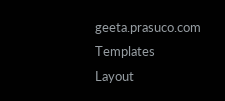geeta.prasuco.com
Templates
Layout